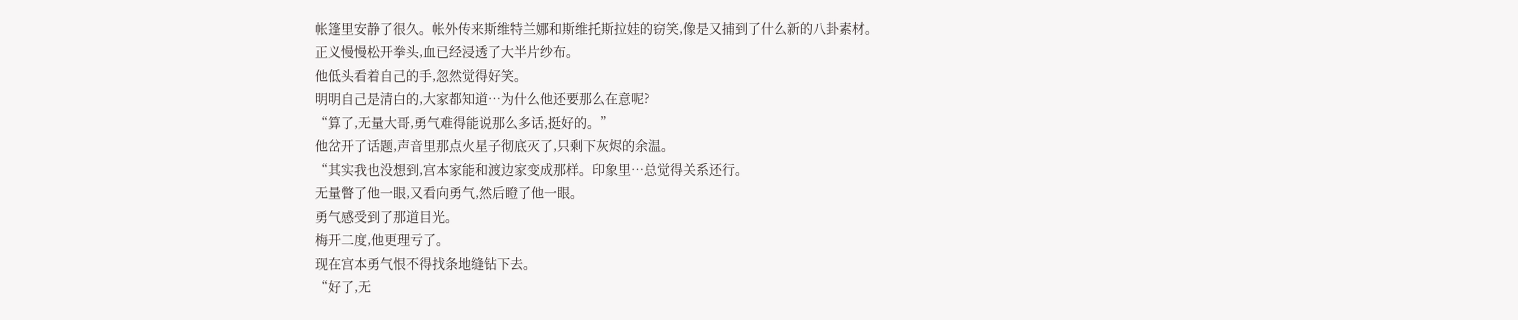帐篷里安静了很久。帐外传来斯维特兰娜和斯维托斯拉娃的窃笑,像是又捕到了什么新的八卦素材。
正义慢慢松开拳头,血已经浸透了大半片纱布。
他低头看着自己的手,忽然觉得好笑。
明明自己是清白的,大家都知道…为什么他还要那么在意呢?
“算了,无量大哥,勇气难得能说那么多话,挺好的。”
他岔开了话题,声音里那点火星子彻底灭了,只剩下灰烬的余温。
“其实我也没想到,宫本家能和渡边家变成那样。印象里…总觉得关系还行。
无量瞥了他一眼,又看向勇气,然后瞪了他一眼。
勇气感受到了那道目光。
梅开二度,他更理亏了。
现在宫本勇气恨不得找条地缝钻下去。
“好了,无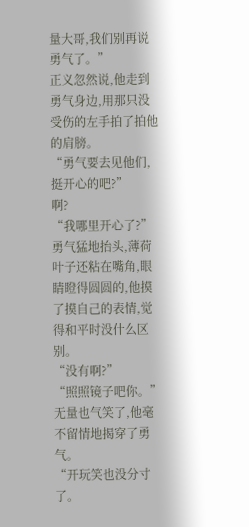量大哥,我们别再说勇气了。”
正义忽然说,他走到勇气身边,用那只没受伤的左手拍了拍他的肩膀。
“勇气要去见他们,挺开心的吧?”
啊?
“我哪里开心了?”
勇气猛地抬头,薄荷叶子还粘在嘴角,眼睛瞪得圆圆的,他摸了摸自己的表情,觉得和平时没什么区别。
“没有啊?”
“照照镜子吧你。”
无量也气笑了,他毫不留情地揭穿了勇气。
“开玩笑也没分寸了。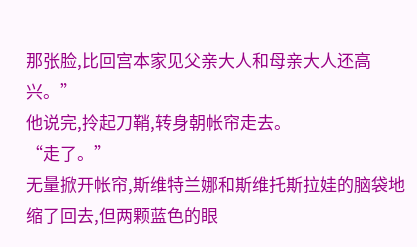那张脸,比回宫本家见父亲大人和母亲大人还高兴。”
他说完,拎起刀鞘,转身朝帐帘走去。
“走了。”
无量掀开帐帘,斯维特兰娜和斯维托斯拉娃的脑袋地缩了回去,但两颗蓝色的眼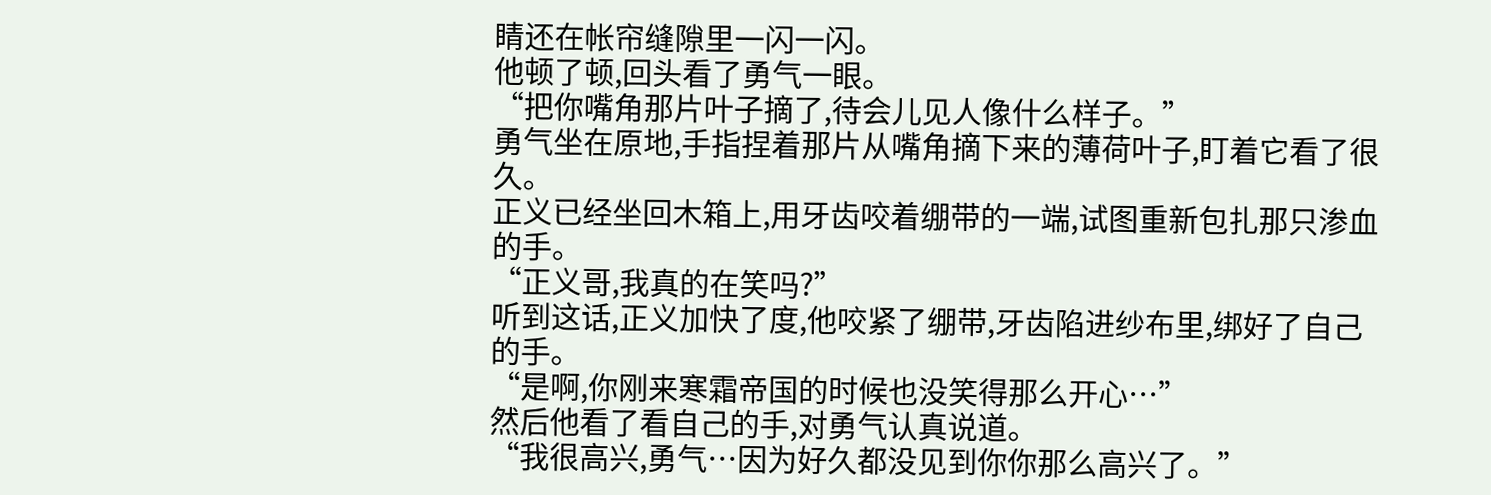睛还在帐帘缝隙里一闪一闪。
他顿了顿,回头看了勇气一眼。
“把你嘴角那片叶子摘了,待会儿见人像什么样子。”
勇气坐在原地,手指捏着那片从嘴角摘下来的薄荷叶子,盯着它看了很久。
正义已经坐回木箱上,用牙齿咬着绷带的一端,试图重新包扎那只渗血的手。
“正义哥,我真的在笑吗?”
听到这话,正义加快了度,他咬紧了绷带,牙齿陷进纱布里,绑好了自己的手。
“是啊,你刚来寒霜帝国的时候也没笑得那么开心…”
然后他看了看自己的手,对勇气认真说道。
“我很高兴,勇气…因为好久都没见到你你那么高兴了。”